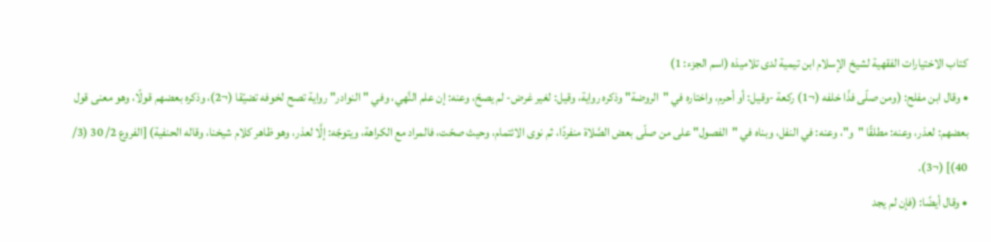كتاب الاختيارات الفقهية لشيخ الإسلام ابن تيمية لدى تلاميذه (اسم الجزء: 1)
• وقال ابن مفلح: (ومن صلّى فذّا خلفه (¬1) ركعة -وقيل: أو أحرم، واختاره في "الروضة" وذكره رواية، وقيل: لغير غرض- لم يصحّ، وعنه: إن علم النَّهي، وفي "النوادر" رواية تصح لخوفه تضيّقا (¬2)، وذكره بعضهم قولًا، وهو معنى قول بعضهم: لعذر، وعنه: مطلقًا "و"، وعنه: في النفل، وبناه في "الفصول" على من صلّى بعض الصَّلاة منفردًا، ثم نوى الائتمام، وحيث صحّت، فالمراد مع الكراهة، ويتوجّه: إلَّا لعذر، وهو ظاهر كلام شيخنا، وقاله الحنفية) [الفروع 2/ 30 (3/ 40)] (¬3).
• وقال أيضًا: (فإن لم يجد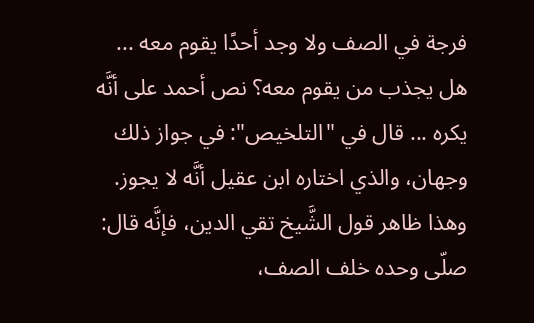فرجة في الصف ولا وجد أحدًا يقوم معه ... هل يجذب من يقوم معه؟ نص أحمد على أنَّه يكره ... قال في "التلخيص": في جواز ذلك وجهان، والذي اختاره ابن عقيل أنَّه لا يجوز.
وهذا ظاهر قول الشَّيخ تقي الدين، فإنَّه قال: صلّى وحده خلف الصف،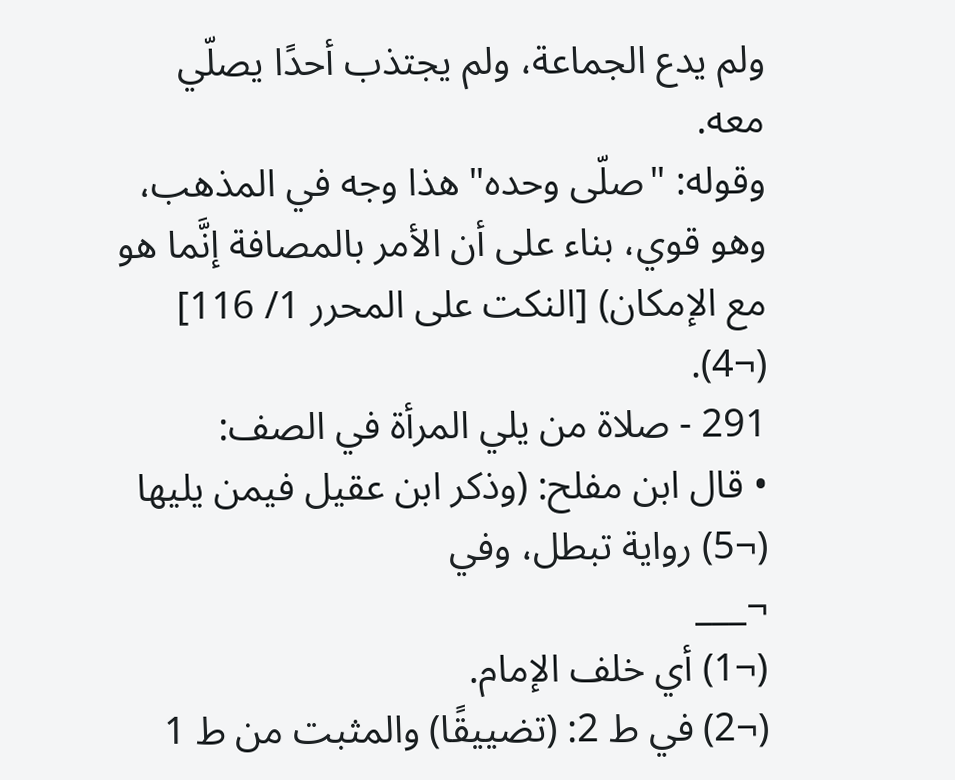ولم يدع الجماعة، ولم يجتذب أحدًا يصلّي معه.
وقوله: "صلّى وحده" هذا وجه في المذهب، وهو قوي، بناء على أن الأمر بالمصافة إنَّما هو مع الإمكان) [النكت على المحرر 1/ 116] (¬4).
291 - صلاة من يلي المرأة في الصف:
• قال ابن مفلح: (وذكر ابن عقيل فيمن يليها (¬5) رواية تبطل، وفي
¬___
(¬1) أي خلف الإمام.
(¬2) في ط 2: (تضييقًا) والمثبت من ط 1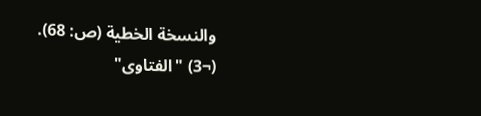والنسخة الخطية (ص: 68).
(¬3) "الفتاوى"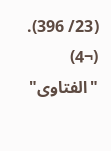(23/ 396).
(¬4) "الفتاوى"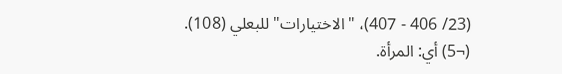(23/ 406 - 407)، "الاختيارات" للبعلي (108).
(¬5) أي: المرأة.